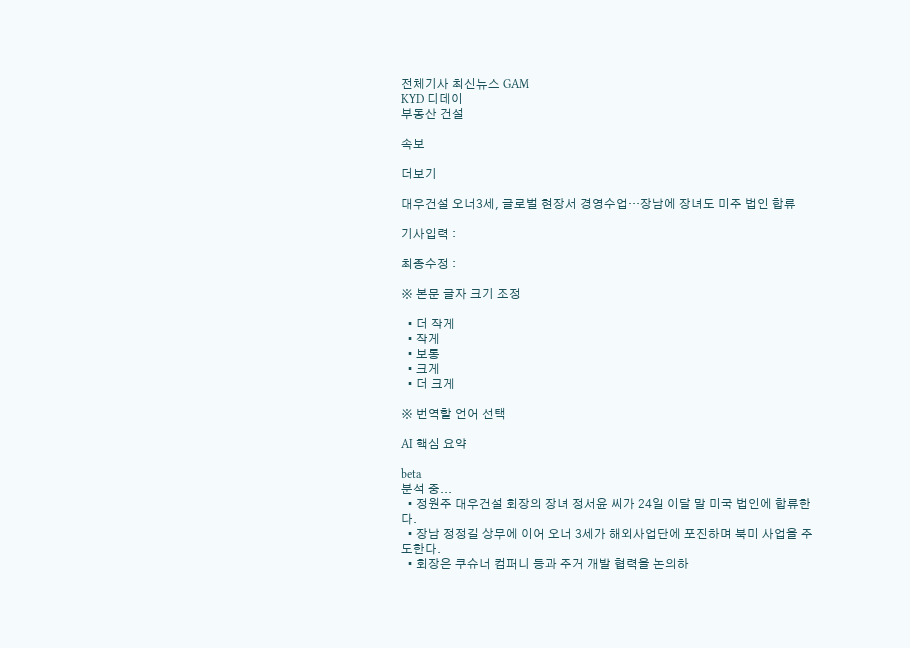전체기사 최신뉴스 GAM
KYD 디데이
부동산 건설

속보

더보기

대우건설 오너3세, 글로벌 현장서 경영수업…장남에 장녀도 미주 법인 합류

기사입력 :

최종수정 :

※ 본문 글자 크기 조정

  • 더 작게
  • 작게
  • 보통
  • 크게
  • 더 크게

※ 번역할 언어 선택

AI 핵심 요약

beta
분석 중...
  • 정원주 대우건설 회장의 장녀 정서윤 씨가 24일 이달 말 미국 법인에 합류한다.
  • 장남 정정길 상무에 이어 오너 3세가 해외사업단에 포진하며 북미 사업을 주도한다.
  • 회장은 쿠슈너 컴퍼니 등과 주거 개발 협력을 논의하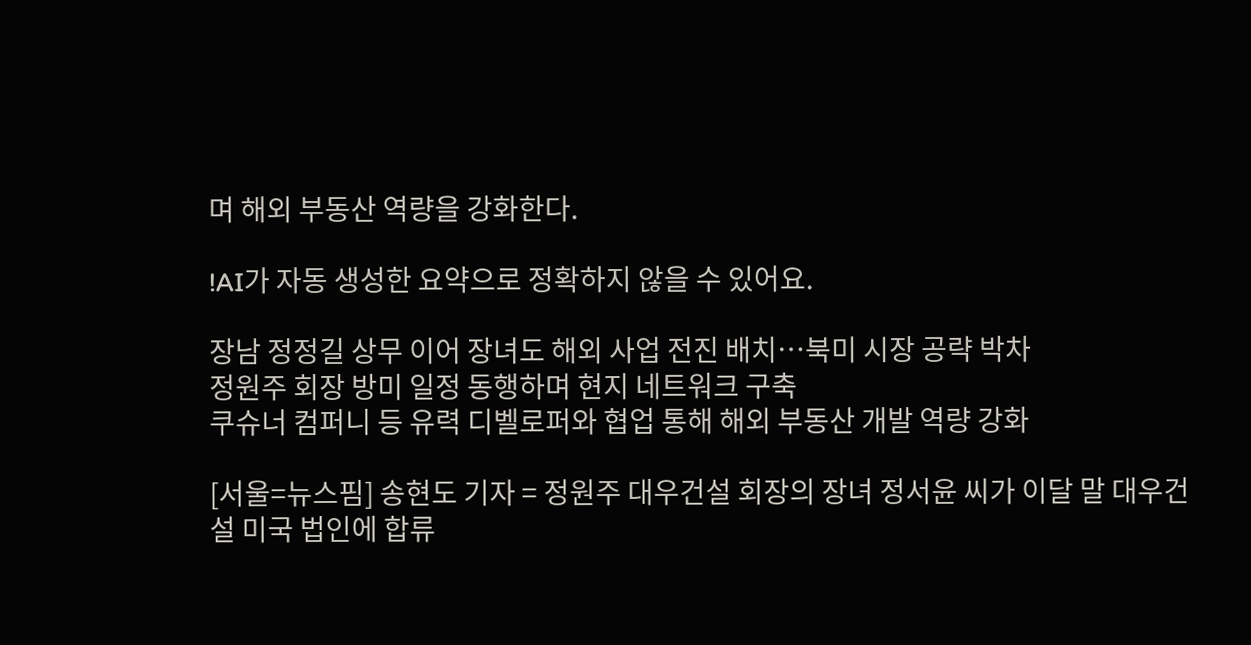며 해외 부동산 역량을 강화한다.

!AI가 자동 생성한 요약으로 정확하지 않을 수 있어요.

장남 정정길 상무 이어 장녀도 해외 사업 전진 배치…북미 시장 공략 박차
정원주 회장 방미 일정 동행하며 현지 네트워크 구축
쿠슈너 컴퍼니 등 유력 디벨로퍼와 협업 통해 해외 부동산 개발 역량 강화

[서울=뉴스핌] 송현도 기자 = 정원주 대우건설 회장의 장녀 정서윤 씨가 이달 말 대우건설 미국 법인에 합류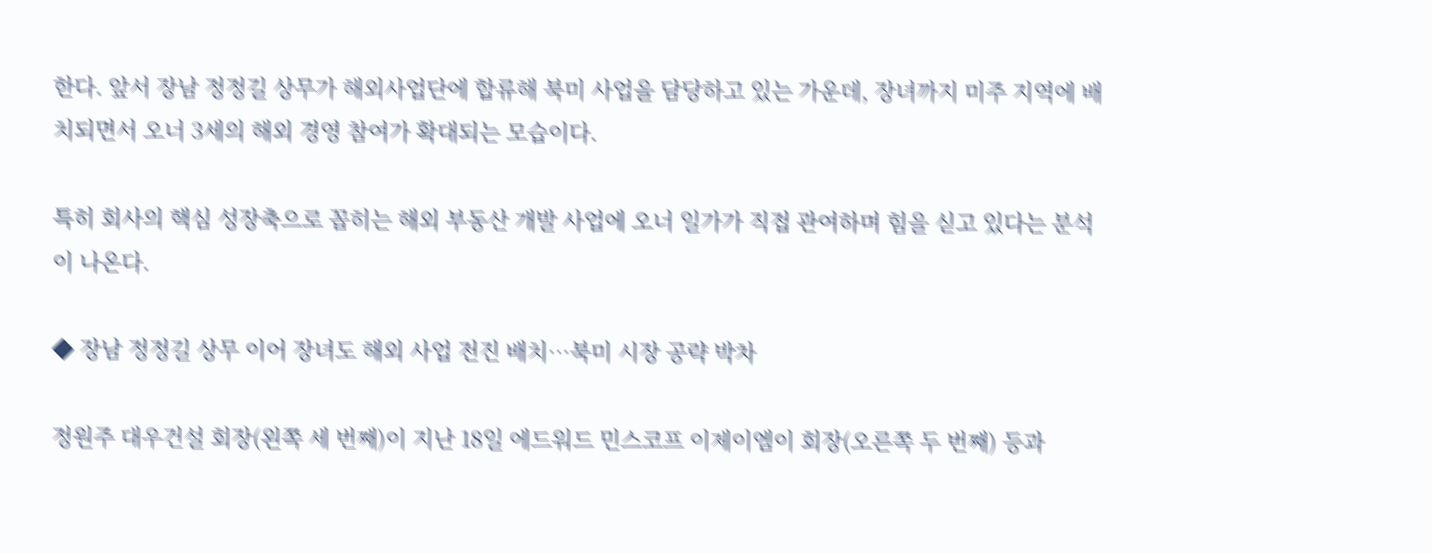한다. 앞서 장남 정정길 상무가 해외사업단에 합류해 북미 사업을 담당하고 있는 가운데, 장녀까지 미주 지역에 배치되면서 오너 3세의 해외 경영 참여가 확대되는 모습이다.

특히 회사의 핵심 성장축으로 꼽히는 해외 부동산 개발 사업에 오너 일가가 직접 관여하며 힘을 싣고 있다는 분석이 나온다.

◆ 장남 정정길 상무 이어 장녀도 해외 사업 전진 배치…북미 시장 공략 박차

정원주 대우건설 회장(왼쪽 세 번째)이 지난 18일 에드워드 민스코프 이제이엠이 회장(오른쪽 두 번째) 등과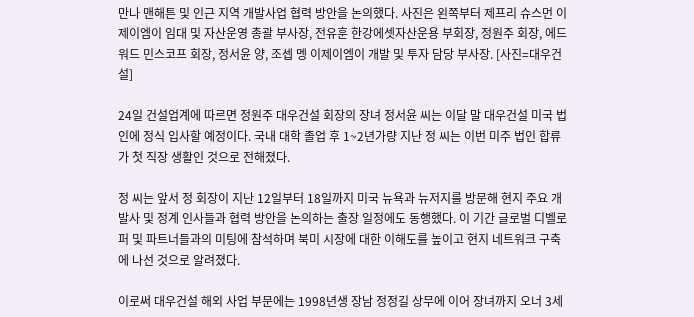만나 맨해튼 및 인근 지역 개발사업 협력 방안을 논의했다. 사진은 왼쪽부터 제프리 슈스먼 이제이엠이 임대 및 자산운영 총괄 부사장, 전유훈 한강에셋자산운용 부회장, 정원주 회장, 에드워드 민스코프 회장, 정서윤 양, 조셉 멩 이제이엠이 개발 및 투자 담당 부사장. [사진=대우건설]

24일 건설업계에 따르면 정원주 대우건설 회장의 장녀 정서윤 씨는 이달 말 대우건설 미국 법인에 정식 입사할 예정이다. 국내 대학 졸업 후 1~2년가량 지난 정 씨는 이번 미주 법인 합류가 첫 직장 생활인 것으로 전해졌다.

정 씨는 앞서 정 회장이 지난 12일부터 18일까지 미국 뉴욕과 뉴저지를 방문해 현지 주요 개발사 및 정계 인사들과 협력 방안을 논의하는 출장 일정에도 동행했다. 이 기간 글로벌 디벨로퍼 및 파트너들과의 미팅에 참석하며 북미 시장에 대한 이해도를 높이고 현지 네트워크 구축에 나선 것으로 알려졌다.

이로써 대우건설 해외 사업 부문에는 1998년생 장남 정정길 상무에 이어 장녀까지 오너 3세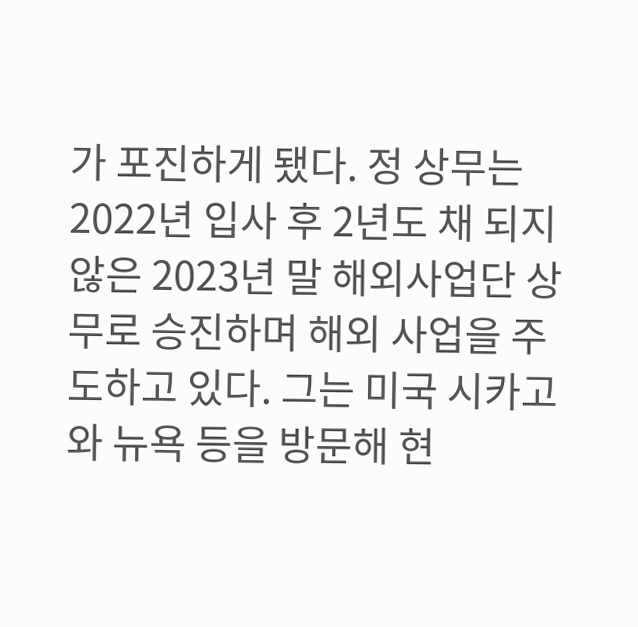가 포진하게 됐다. 정 상무는 2022년 입사 후 2년도 채 되지 않은 2023년 말 해외사업단 상무로 승진하며 해외 사업을 주도하고 있다. 그는 미국 시카고와 뉴욕 등을 방문해 현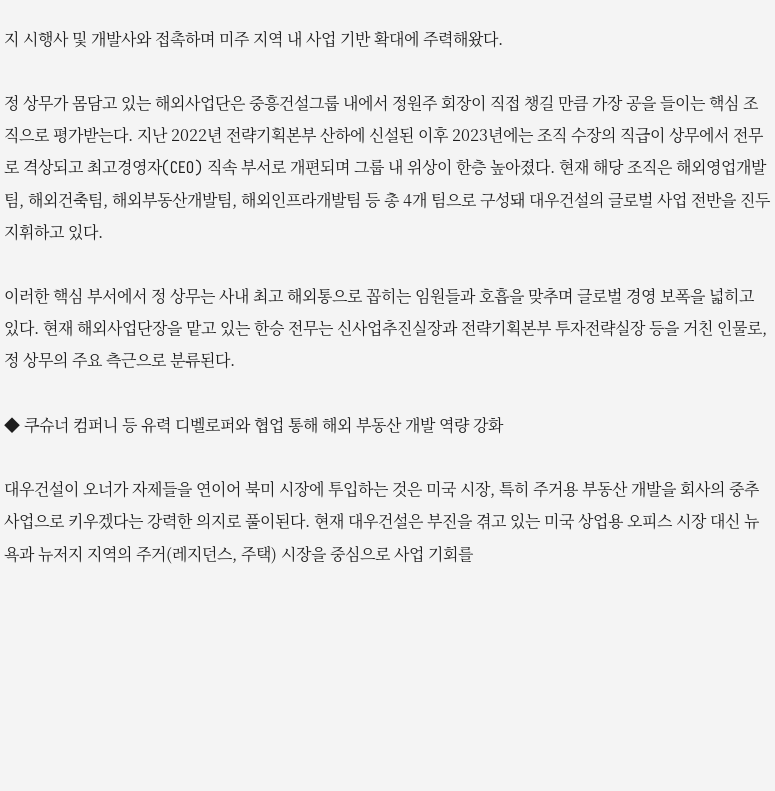지 시행사 및 개발사와 접촉하며 미주 지역 내 사업 기반 확대에 주력해왔다.

정 상무가 몸담고 있는 해외사업단은 중흥건설그룹 내에서 정원주 회장이 직접 챙길 만큼 가장 공을 들이는 핵심 조직으로 평가받는다. 지난 2022년 전략기획본부 산하에 신설된 이후 2023년에는 조직 수장의 직급이 상무에서 전무로 격상되고 최고경영자(CEO) 직속 부서로 개편되며 그룹 내 위상이 한층 높아졌다. 현재 해당 조직은 해외영업개발팀, 해외건축팀, 해외부동산개발팀, 해외인프라개발팀 등 총 4개 팀으로 구성돼 대우건설의 글로벌 사업 전반을 진두지휘하고 있다.

이러한 핵심 부서에서 정 상무는 사내 최고 해외통으로 꼽히는 임원들과 호흡을 맞추며 글로벌 경영 보폭을 넓히고 있다. 현재 해외사업단장을 맡고 있는 한승 전무는 신사업추진실장과 전략기획본부 투자전략실장 등을 거친 인물로, 정 상무의 주요 측근으로 분류된다.

◆ 쿠슈너 컴퍼니 등 유력 디벨로퍼와 협업 통해 해외 부동산 개발 역량 강화

대우건설이 오너가 자제들을 연이어 북미 시장에 투입하는 것은 미국 시장, 특히 주거용 부동산 개발을 회사의 중추 사업으로 키우겠다는 강력한 의지로 풀이된다. 현재 대우건설은 부진을 겪고 있는 미국 상업용 오피스 시장 대신 뉴욕과 뉴저지 지역의 주거(레지던스, 주택) 시장을 중심으로 사업 기회를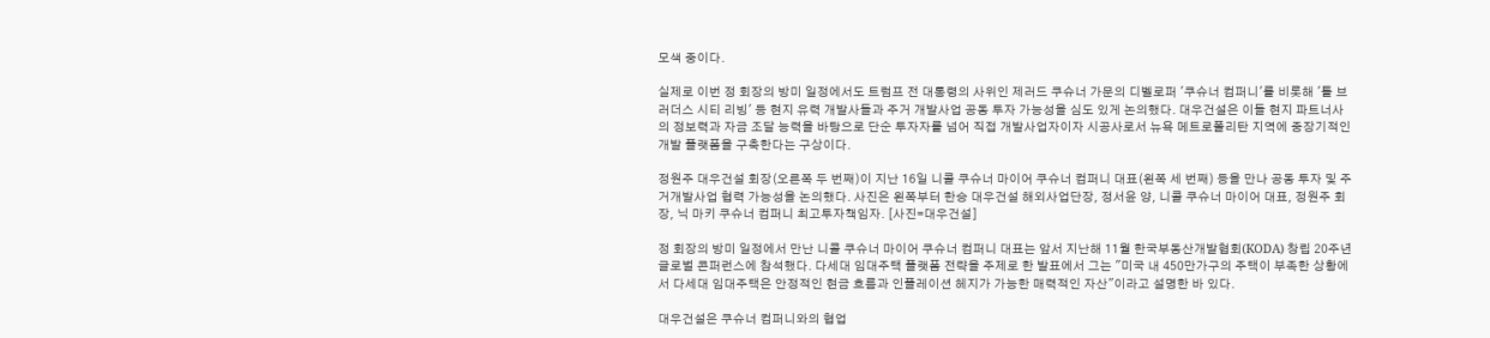모색 중이다.

실제로 이번 정 회장의 방미 일정에서도 트럼프 전 대통령의 사위인 제러드 쿠슈너 가문의 디벨로퍼 '쿠슈너 컴퍼니'를 비롯해 '톨 브러더스 시티 리빙' 등 현지 유력 개발사들과 주거 개발사업 공동 투자 가능성을 심도 있게 논의했다. 대우건설은 이들 현지 파트너사의 정보력과 자금 조달 능력을 바탕으로 단순 투자자를 넘어 직접 개발사업자이자 시공사로서 뉴욕 메트로폴리탄 지역에 중장기적인 개발 플랫폼을 구축한다는 구상이다.

정원주 대우건설 회장(오른쪽 두 번째)이 지난 16일 니콜 쿠슈너 마이어 쿠슈너 컴퍼니 대표(왼쪽 세 번째) 등을 만나 공동 투자 및 주거개발사업 협력 가능성을 논의했다. 사진은 왼쪽부터 한승 대우건설 해외사업단장, 정서윤 양, 니콜 쿠슈너 마이어 대표, 정원주 회장, 닉 마키 쿠슈너 컴퍼니 최고투자책임자. [사진=대우건설]

정 회장의 방미 일정에서 만난 니콜 쿠슈너 마이어 쿠슈너 컴퍼니 대표는 앞서 지난해 11월 한국부동산개발협회(KODA) 창립 20주년 글로벌 콘퍼런스에 참석했다. 다세대 임대주택 플랫폼 전략을 주제로 한 발표에서 그는 "미국 내 450만가구의 주택이 부족한 상황에서 다세대 임대주택은 안정적인 현금 흐름과 인플레이션 헤지가 가능한 매력적인 자산"이라고 설명한 바 있다.

대우건설은 쿠슈너 컴퍼니와의 협업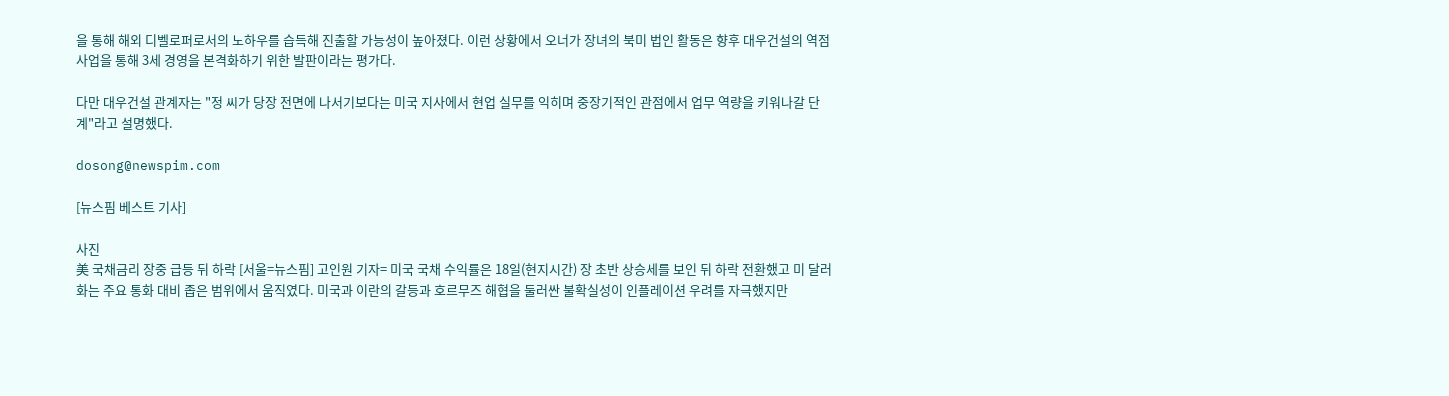을 통해 해외 디벨로퍼로서의 노하우를 습득해 진출할 가능성이 높아졌다. 이런 상황에서 오너가 장녀의 북미 법인 활동은 향후 대우건설의 역점 사업을 통해 3세 경영을 본격화하기 위한 발판이라는 평가다.

다만 대우건설 관계자는 "정 씨가 당장 전면에 나서기보다는 미국 지사에서 현업 실무를 익히며 중장기적인 관점에서 업무 역량을 키워나갈 단계"라고 설명했다.

dosong@newspim.com

[뉴스핌 베스트 기사]

사진
美 국채금리 장중 급등 뒤 하락 [서울=뉴스핌] 고인원 기자= 미국 국채 수익률은 18일(현지시간) 장 초반 상승세를 보인 뒤 하락 전환했고 미 달러화는 주요 통화 대비 좁은 범위에서 움직였다. 미국과 이란의 갈등과 호르무즈 해협을 둘러싼 불확실성이 인플레이션 우려를 자극했지만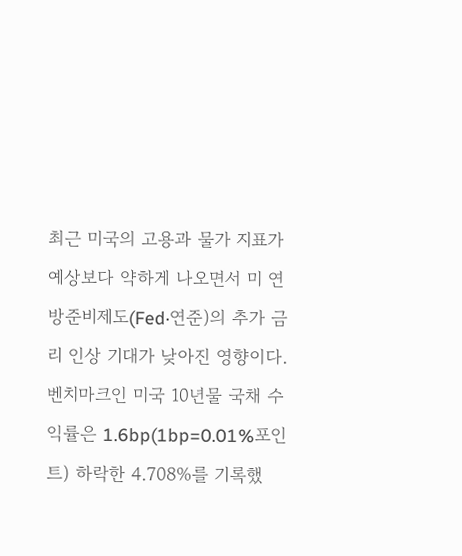최근 미국의 고용과 물가 지표가 예상보다 약하게 나오면서 미 연방준비제도(Fed·연준)의 추가 금리 인상 기대가 낮아진 영향이다. 벤치마크인 미국 10년물 국채 수익률은 1.6bp(1bp=0.01%포인트) 하락한 4.708%를 기록했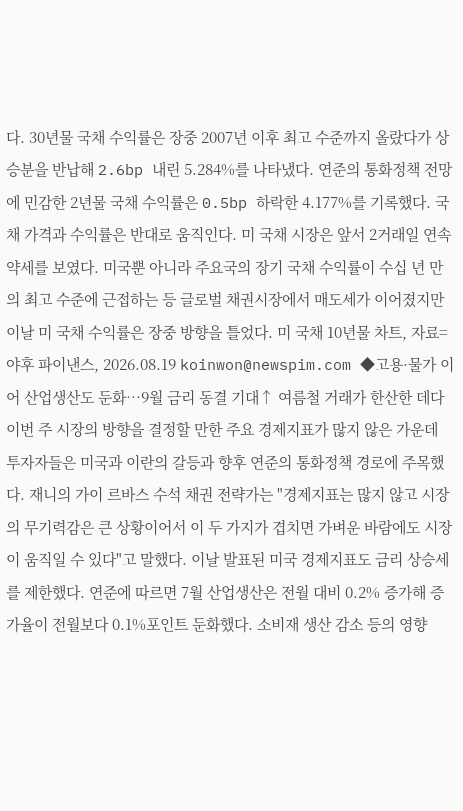다. 30년물 국채 수익률은 장중 2007년 이후 최고 수준까지 올랐다가 상승분을 반납해 2.6bp 내린 5.284%를 나타냈다. 연준의 통화정책 전망에 민감한 2년물 국채 수익률은 0.5bp 하락한 4.177%를 기록했다. 국채 가격과 수익률은 반대로 움직인다. 미 국채 시장은 앞서 2거래일 연속 약세를 보였다. 미국뿐 아니라 주요국의 장기 국채 수익률이 수십 년 만의 최고 수준에 근접하는 등 글로벌 채권시장에서 매도세가 이어졌지만 이날 미 국채 수익률은 장중 방향을 틀었다. 미 국채 10년물 차트, 자료=야후 파이낸스, 2026.08.19 koinwon@newspim.com ◆고용·물가 이어 산업생산도 둔화…9월 금리 동결 기대↑ 여름철 거래가 한산한 데다 이번 주 시장의 방향을 결정할 만한 주요 경제지표가 많지 않은 가운데 투자자들은 미국과 이란의 갈등과 향후 연준의 통화정책 경로에 주목했다. 재니의 가이 르바스 수석 채권 전략가는 "경제지표는 많지 않고 시장의 무기력감은 큰 상황이어서 이 두 가지가 겹치면 가벼운 바람에도 시장이 움직일 수 있다"고 말했다. 이날 발표된 미국 경제지표도 금리 상승세를 제한했다. 연준에 따르면 7월 산업생산은 전월 대비 0.2% 증가해 증가율이 전월보다 0.1%포인트 둔화했다. 소비재 생산 감소 등의 영향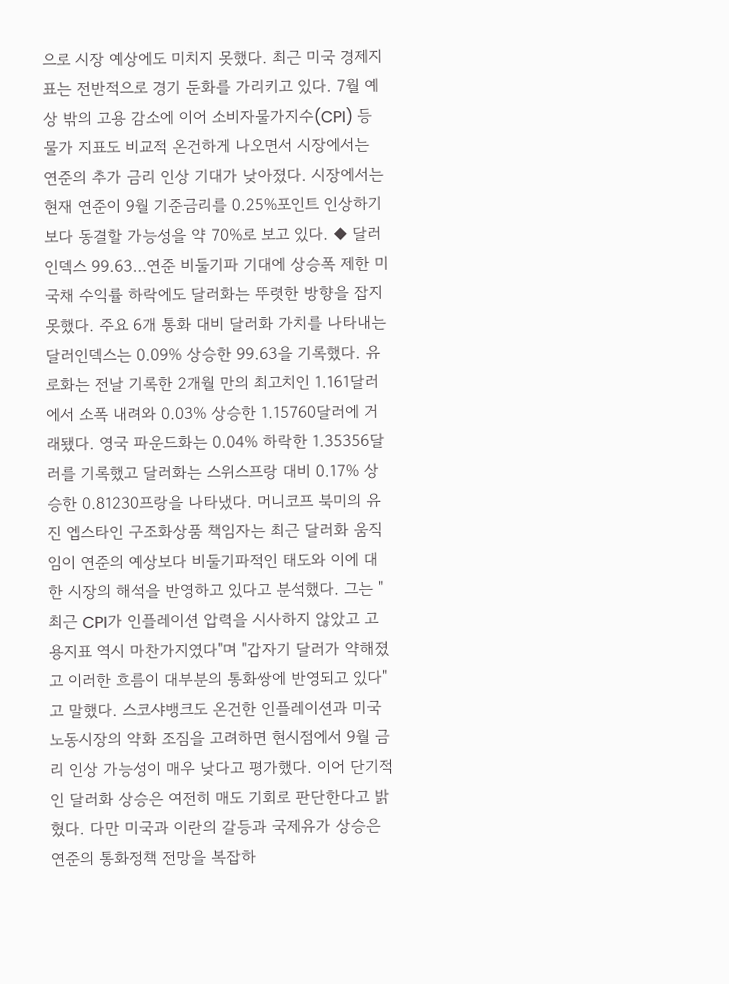으로 시장 예상에도 미치지 못했다. 최근 미국 경제지표는 전반적으로 경기 둔화를 가리키고 있다. 7월 예상 밖의 고용 감소에 이어 소비자물가지수(CPI) 등 물가 지표도 비교적 온건하게 나오면서 시장에서는 연준의 추가 금리 인상 기대가 낮아졌다. 시장에서는 현재 연준이 9월 기준금리를 0.25%포인트 인상하기보다 동결할 가능성을 약 70%로 보고 있다. ◆ 달러인덱스 99.63…연준 비둘기파 기대에 상승폭 제한 미 국채 수익률 하락에도 달러화는 뚜렷한 방향을 잡지 못했다. 주요 6개 통화 대비 달러화 가치를 나타내는 달러인덱스는 0.09% 상승한 99.63을 기록했다. 유로화는 전날 기록한 2개월 만의 최고치인 1.161달러에서 소폭 내려와 0.03% 상승한 1.15760달러에 거래됐다. 영국 파운드화는 0.04% 하락한 1.35356달러를 기록했고 달러화는 스위스프랑 대비 0.17% 상승한 0.81230프랑을 나타냈다. 머니코프 북미의 유진 엡스타인 구조화상품 책임자는 최근 달러화 움직임이 연준의 예상보다 비둘기파적인 태도와 이에 대한 시장의 해석을 반영하고 있다고 분석했다. 그는 "최근 CPI가 인플레이션 압력을 시사하지 않았고 고용지표 역시 마찬가지였다"며 "갑자기 달러가 약해졌고 이러한 흐름이 대부분의 통화쌍에 반영되고 있다"고 말했다. 스코샤뱅크도 온건한 인플레이션과 미국 노동시장의 약화 조짐을 고려하면 현시점에서 9월 금리 인상 가능성이 매우 낮다고 평가했다. 이어 단기적인 달러화 상승은 여전히 매도 기회로 판단한다고 밝혔다. 다만 미국과 이란의 갈등과 국제유가 상승은 연준의 통화정책 전망을 복잡하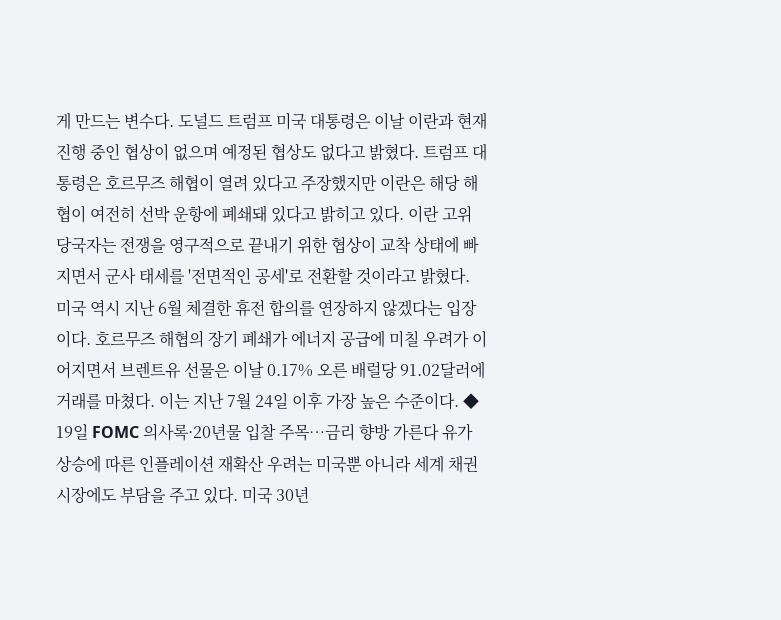게 만드는 변수다. 도널드 트럼프 미국 대통령은 이날 이란과 현재 진행 중인 협상이 없으며 예정된 협상도 없다고 밝혔다. 트럼프 대통령은 호르무즈 해협이 열려 있다고 주장했지만 이란은 해당 해협이 여전히 선박 운항에 폐쇄돼 있다고 밝히고 있다. 이란 고위 당국자는 전쟁을 영구적으로 끝내기 위한 협상이 교착 상태에 빠지면서 군사 태세를 '전면적인 공세'로 전환할 것이라고 밝혔다. 미국 역시 지난 6월 체결한 휴전 합의를 연장하지 않겠다는 입장이다. 호르무즈 해협의 장기 폐쇄가 에너지 공급에 미칠 우려가 이어지면서 브렌트유 선물은 이날 0.17% 오른 배럴당 91.02달러에 거래를 마쳤다. 이는 지난 7월 24일 이후 가장 높은 수준이다. ◆ 19일 FOMC 의사록·20년물 입찰 주목…금리 향방 가른다 유가 상승에 따른 인플레이션 재확산 우려는 미국뿐 아니라 세계 채권시장에도 부담을 주고 있다. 미국 30년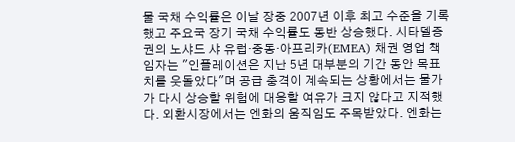물 국채 수익률은 이날 장중 2007년 이후 최고 수준을 기록했고 주요국 장기 국채 수익률도 동반 상승했다. 시타델증권의 노샤드 샤 유럽·중동·아프리카(EMEA) 채권 영업 책임자는 "인플레이션은 지난 5년 대부분의 기간 동안 목표치를 웃돌았다"며 공급 충격이 계속되는 상황에서는 물가가 다시 상승할 위험에 대응할 여유가 크지 않다고 지적했다. 외환시장에서는 엔화의 움직임도 주목받았다. 엔화는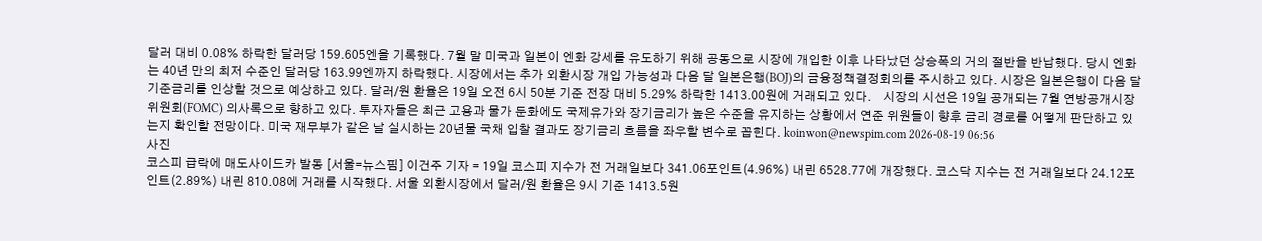달러 대비 0.08% 하락한 달러당 159.605엔을 기록했다. 7월 말 미국과 일본이 엔화 강세를 유도하기 위해 공동으로 시장에 개입한 이후 나타났던 상승폭의 거의 절반을 반납했다. 당시 엔화는 40년 만의 최저 수준인 달러당 163.99엔까지 하락했다. 시장에서는 추가 외환시장 개입 가능성과 다음 달 일본은행(BOJ)의 금융정책결정회의를 주시하고 있다. 시장은 일본은행이 다음 달 기준금리를 인상할 것으로 예상하고 있다. 달러/원 환율은 19일 오전 6시 50분 기준 전장 대비 5.29% 하락한 1413.00원에 거래되고 있다.    시장의 시선은 19일 공개되는 7월 연방공개시장위원회(FOMC) 의사록으로 향하고 있다. 투자자들은 최근 고용과 물가 둔화에도 국제유가와 장기금리가 높은 수준을 유지하는 상황에서 연준 위원들이 향후 금리 경로를 어떻게 판단하고 있는지 확인할 전망이다. 미국 재무부가 같은 날 실시하는 20년물 국채 입찰 결과도 장기금리 흐름을 좌우할 변수로 꼽힌다. koinwon@newspim.com 2026-08-19 06:56
사진
코스피 급락에 매도사이드카 발동 [서울=뉴스핌] 이건주 기자 = 19일 코스피 지수가 전 거래일보다 341.06포인트(4.96%) 내린 6528.77에 개장했다. 코스닥 지수는 전 거래일보다 24.12포인트(2.89%) 내린 810.08에 거래를 시작했다. 서울 외환시장에서 달러/원 환율은 9시 기준 1413.5원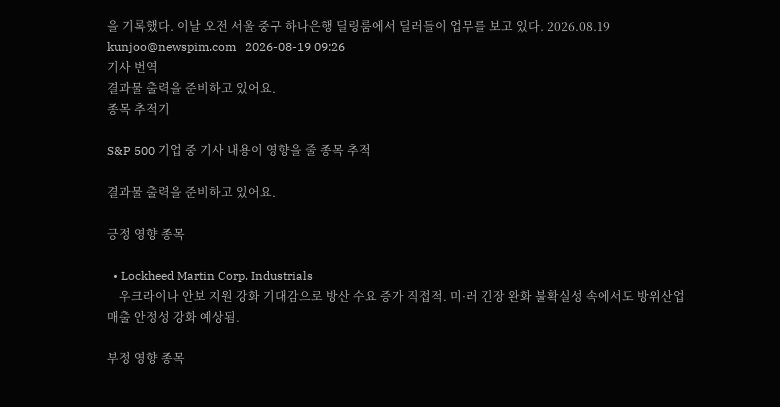을 기록했다. 이날 오전 서울 중구 하나은행 딜링룸에서 딜러들이 업무를 보고 있다. 2026.08.19 kunjoo@newspim.com   2026-08-19 09:26
기사 번역
결과물 출력을 준비하고 있어요.
종목 추적기

S&P 500 기업 중 기사 내용이 영향을 줄 종목 추적

결과물 출력을 준비하고 있어요.

긍정 영향 종목

  • Lockheed Martin Corp. Industrials
    우크라이나 안보 지원 강화 기대감으로 방산 수요 증가 직접적. 미·러 긴장 완화 불확실성 속에서도 방위산업 매출 안정성 강화 예상됨.

부정 영향 종목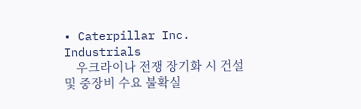• Caterpillar Inc. Industrials
    우크라이나 전쟁 장기화 시 건설 및 중장비 수요 불확실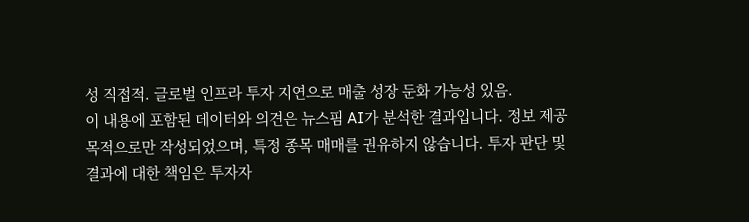성 직접적. 글로벌 인프라 투자 지연으로 매출 성장 둔화 가능성 있음.
이 내용에 포함된 데이터와 의견은 뉴스핌 AI가 분석한 결과입니다. 정보 제공 목적으로만 작성되었으며, 특정 종목 매매를 권유하지 않습니다. 투자 판단 및 결과에 대한 책임은 투자자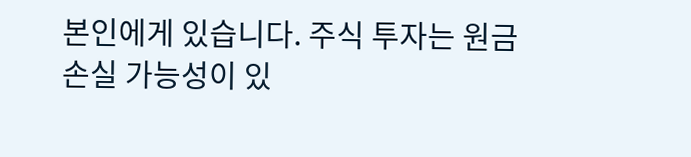본인에게 있습니다. 주식 투자는 원금 손실 가능성이 있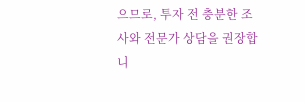으므로, 투자 전 충분한 조사와 전문가 상담을 권장합니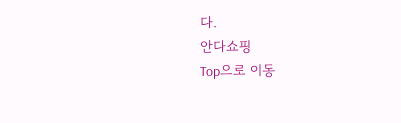다.
안다쇼핑
Top으로 이동